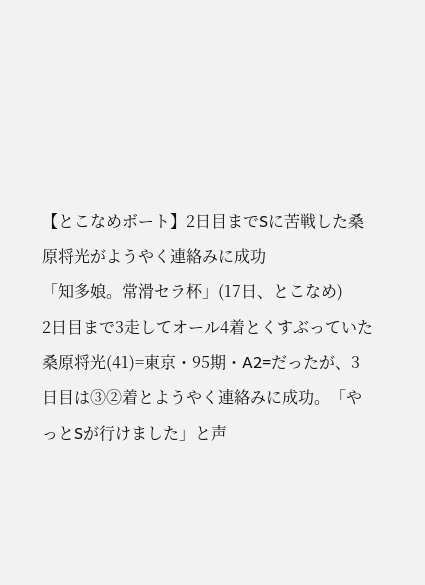【とこなめボート】2日目までSに苦戦した桑原将光がようやく連絡みに成功
「知多娘。常滑セラ杯」(17日、とこなめ)
2日目まで3走してオール4着とくすぶっていた桑原将光(41)=東京・95期・A2=だったが、3日目は③②着とようやく連絡みに成功。「やっとSが行けました」と声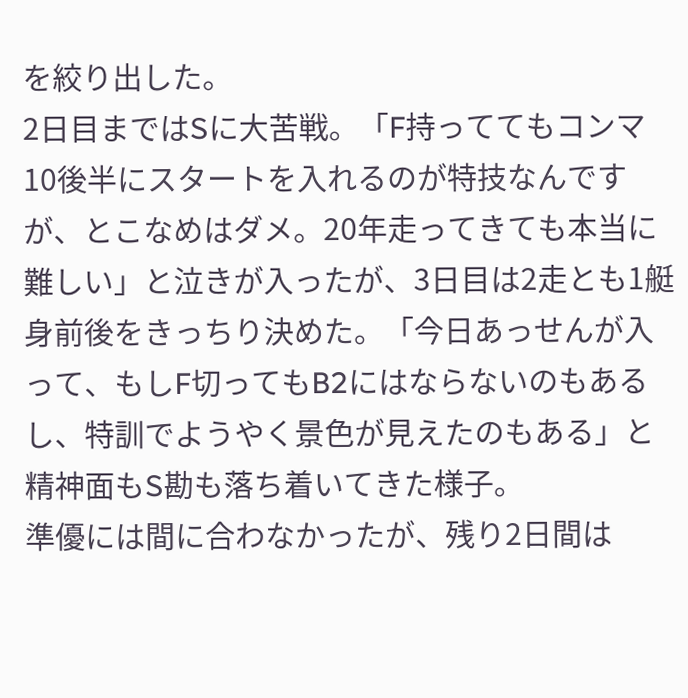を絞り出した。
2日目まではSに大苦戦。「F持っててもコンマ10後半にスタートを入れるのが特技なんですが、とこなめはダメ。20年走ってきても本当に難しい」と泣きが入ったが、3日目は2走とも1艇身前後をきっちり決めた。「今日あっせんが入って、もしF切ってもB2にはならないのもあるし、特訓でようやく景色が見えたのもある」と精神面もS勘も落ち着いてきた様子。
準優には間に合わなかったが、残り2日間は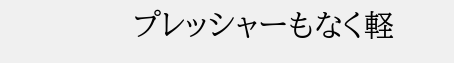プレッシャーもなく軽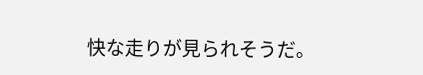快な走りが見られそうだ。